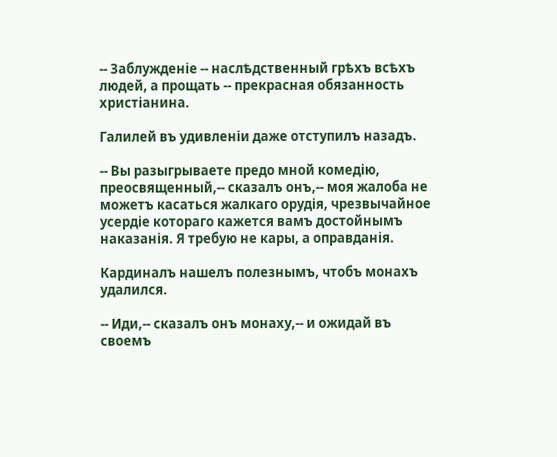-- Заблужденіе -- наслѣдственный грѣхъ всѣхъ людей, а прощать -- прекрасная обязанность христіанина.

Галилей въ удивленіи даже отступилъ назадъ.

-- Вы разыгрываете предо мной комедію, преосвященный,-- сказалъ онъ,-- моя жалоба не можетъ касаться жалкаго орудія, чрезвычайное усердіе котораго кажется вамъ достойнымъ наказанія. Я требую не кары, а оправданія.

Кардиналъ нашелъ полезнымъ, чтобъ монахъ удалился.

-- Иди,-- сказалъ онъ монаху,-- и ожидай въ своемъ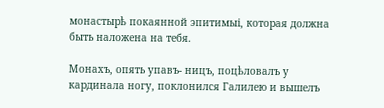монастырѣ покаянной эпитимыі, которая должна быть наложена на тебя.

Монахъ, опять упавъ- ницъ, поцѣловалъ у кардинала ногу, поклонился Галилею и вышелъ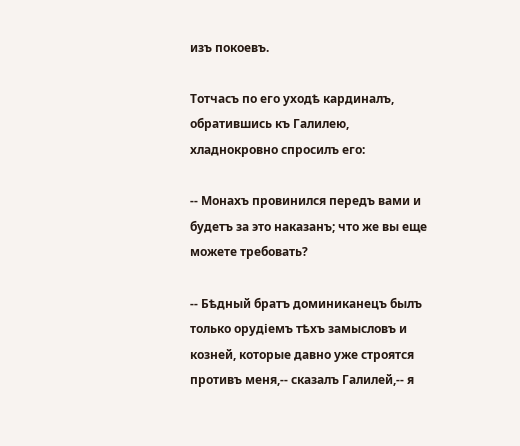изъ покоевъ.

Тотчасъ по его уходѣ кардиналъ, обратившись къ Галилею, хладнокровно спросилъ его:

-- Монахъ провинился передъ вами и будетъ за это наказанъ; что же вы еще можете требовать?

-- Бѣдный братъ доминиканецъ былъ только орудіемъ тѣхъ замысловъ и козней, которые давно уже строятся противъ меня,-- сказалъ Галилей,-- я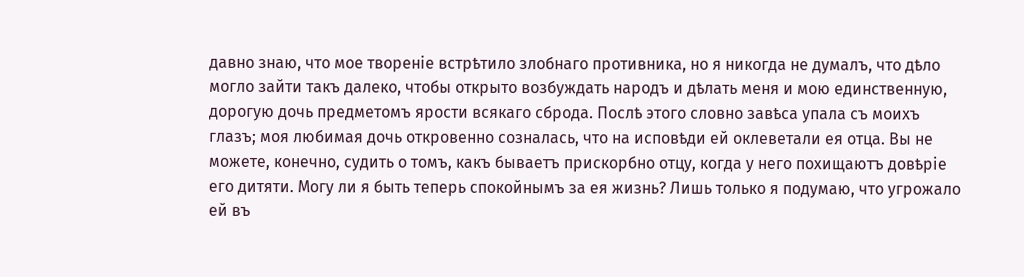давно знаю, что мое твореніе встрѣтило злобнаго противника, но я никогда не думалъ, что дѣло могло зайти такъ далеко, чтобы открыто возбуждать народъ и дѣлать меня и мою единственную, дорогую дочь предметомъ ярости всякаго сброда. Послѣ этого словно завѣса упала съ моихъ глазъ; моя любимая дочь откровенно созналась, что на исповѣди ей оклеветали ея отца. Вы не можете, конечно, судить о томъ, какъ бываетъ прискорбно отцу, когда у него похищаютъ довѣріе его дитяти. Могу ли я быть теперь спокойнымъ за ея жизнь? Лишь только я подумаю, что угрожало ей въ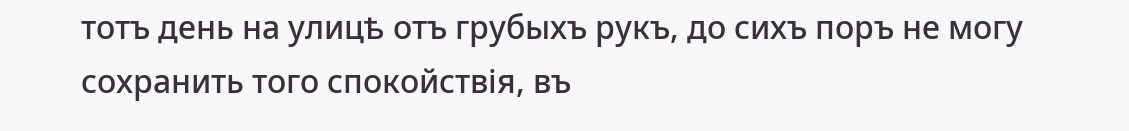тотъ день на улицѣ отъ грубыхъ рукъ, до сихъ поръ не могу сохранить того спокойствія, въ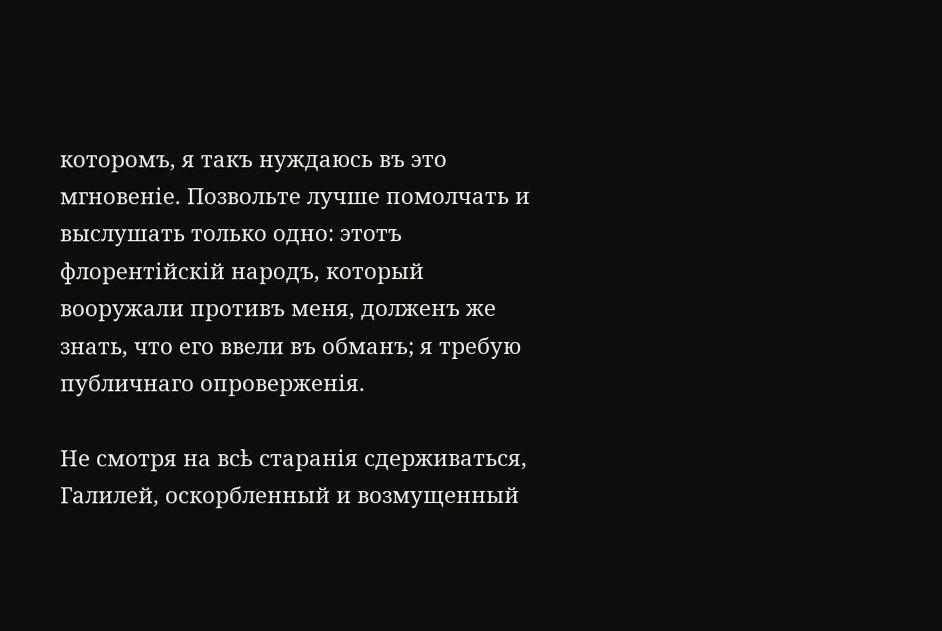которомъ, я такъ нуждаюсь въ это мгновеніе. Позвольте лучше помолчать и выслушать только одно: этотъ флорентійскій народъ, который вооружали противъ меня, долженъ же знать, что его ввели въ обманъ; я требую публичнаго опроверженія.

Не смотря на всѣ старанія сдерживаться, Галилей, оскорбленный и возмущенный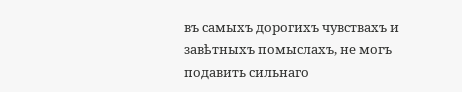въ самыхъ дорогихъ чувствахъ и завѣтныхъ помыслахъ, не могъ подавить сильнаго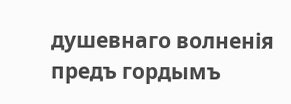душевнаго волненія предъ гордымъ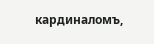кардиналомъ,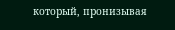который, пронизывая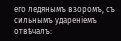его ледянымъ взоромъ, съ сильнымъ удареніемъ отвѣчалъ: